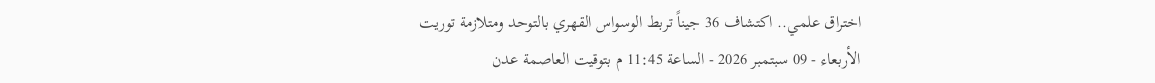اختراق علمي.. اكتشاف 36 جيناً تربط الوسواس القهري بالتوحد ومتلازمة توريت
الأربعاء - 09 سبتمبر 2026 - الساعة 11:45 م بتوقيت العاصمة عدن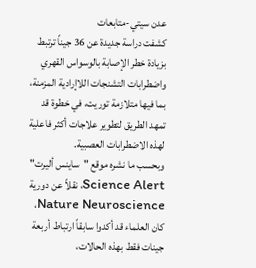عدن سيتي-متابعات
كشفت دراسة جديدة عن 36 جيناً ترتبط بزيادة خطر الإصابة بالوسواس القهري واضطرابات التشنجات اللاإرادية المزمنة، بما فيها متلازمة توريت، في خطوة قد تمهد الطريق لتطوير علاجات أكثر فاعلية لهذه الاضطرابات العصبية.
وبحسب ما نشره موقع "ساينس أليرت" Science Alert، نقلاً عن دورية Nature Neuroscience، كان العلماء قد أكدوا سابقاً ارتباط أربعة جينات فقط بهذه الحالات،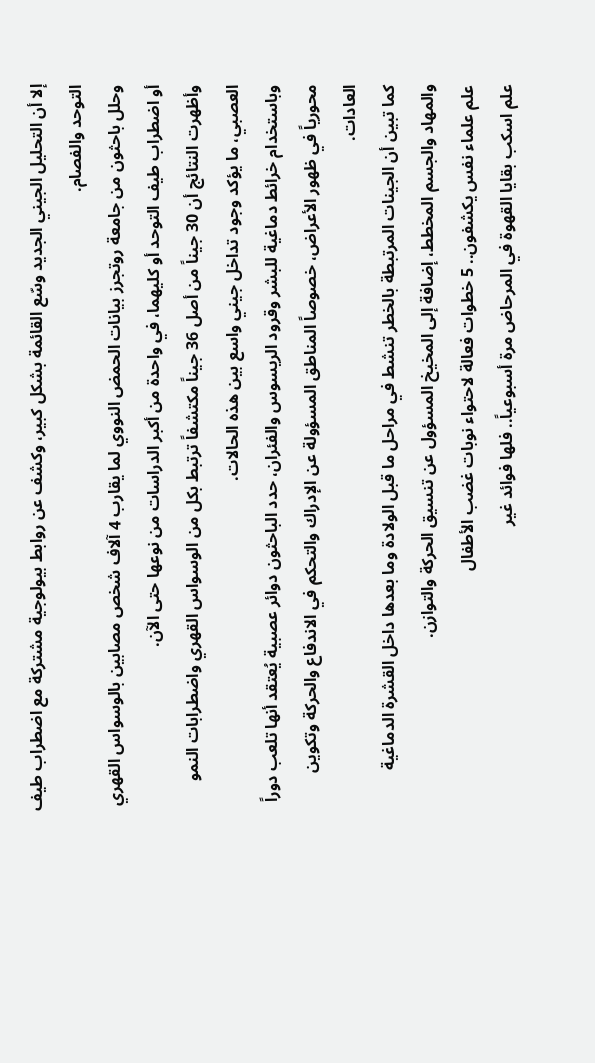إلا أن التحليل الجيني الجديد وسّع القائمة بشكل كبير، وكشف عن روابط بيولوجية مشتركة مع اضطراب طيف التوحد والفصام.
وحلل باحثون من جامعة روتجرز بيانات الحمض النووي لما يقارب 4 آلاف شخص مصابين بالوسواس القهري أو اضطراب طيف التوحد أو كليهما، في واحدة من أكبر الدراسات من نوعها حتى الآن.
وأظهرت النتائج أن 30 جيناً من أصل 36 جيناً مكتشفاً ترتبط بكل من الوسواس القهري واضطرابات النمو العصبي، ما يؤكد وجود تداخل جيني واسع بين هذه الحالات.
وباستخدام خرائط دماغية للبشر وقرود الريسوس والفئران، حدد الباحثون دوائر عصبية يُعتقد أنها تلعب دوراً محورياً في ظهور الأعراض، خصوصاً المناطق المسؤولة عن الإدراك والتحكم في الاندفاع والحركة وتكوين العادات.
كما تبين أن الجينات المرتبطة بالخطر تنشط في مراحل ما قبل الولادة وما بعدها داخل القشرة الدماغية والمهاد والجسم المخطط، إضافة إلى المخيخ المسؤول عن تنسيق الحركة والتوازن.
علم علماء نفس يكشفون.. 5 خطوات فعالة لاحتواء نوبات غضب الأطفال
علم اسكب بقايا القهوة في المرحاض مرة أسبوعياً.. فلها فوائد غير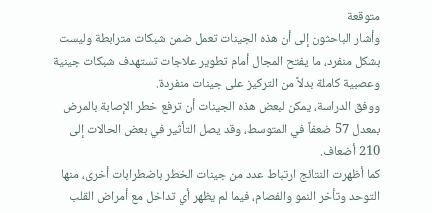متوقعة
وأشار الباحثون إلى أن هذه الجينات تعمل ضمن شبكات مترابطة وليست بشكل منفرد، ما يفتح المجال أمام تطوير علاجات تستهدف شبكات جينية وعصبية كاملة بدلاً من التركيز على جينات منفردة.
ووفق الدراسة، يمكن لبعض هذه الجينات أن ترفع خطر الإصابة بالمرض بمعدل 57 ضعفاً في المتوسط، وقد يصل التأثير في بعض الحالات إلى 210 أضعاف.
كما أظهرت النتائج ارتباط عدد من جينات الخطر باضطرابات أخرى، منها التوحد وتأخر النمو والفصام، فيما لم يظهر أي تداخل مع أمراض القلب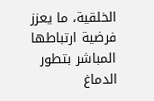الخلقية، ما يعزز فرضية ارتباطها المباشر بتطور الدماغ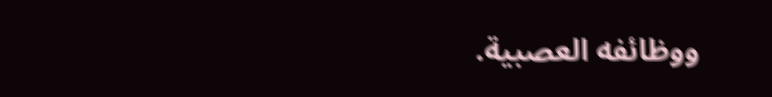ووظائفه العصبية.